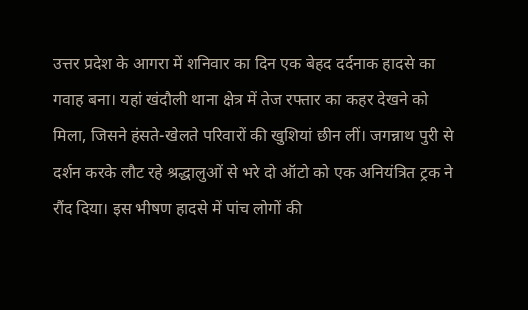उत्तर प्रदेश के आगरा में शनिवार का दिन एक बेहद दर्दनाक हादसे का गवाह बना। यहां खंदौली थाना क्षेत्र में तेज रफ्तार का कहर देखने को मिला, जिसने हंसते-खेलते परिवारों की खुशियां छीन लीं। जगन्नाथ पुरी से दर्शन करके लौट रहे श्रद्धालुओं से भरे दो ऑटो को एक अनियंत्रित ट्रक ने रौंद दिया। इस भीषण हादसे में पांच लोगों की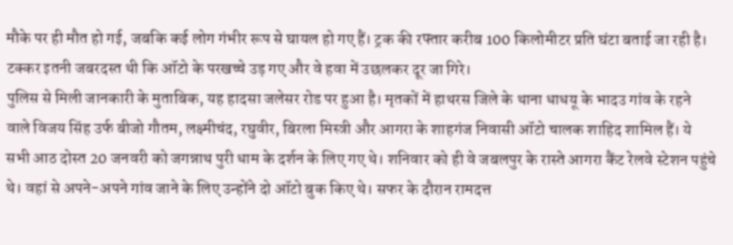मौके पर ही मौत हो गई, जबकि कई लोग गंभीर रूप से घायल हो गए हैं। ट्रक की रफ्तार करीब 100 किलोमीटर प्रति घंटा बताई जा रही है। टक्कर इतनी जबरदस्त थी कि ऑटो के परखच्चे उड़ गए और वे हवा में उछलकर दूर जा गिरे।
पुलिस से मिली जानकारी के मुताबिक, यह हादसा जलेसर रोड पर हुआ है। मृतकों में हाथरस जिले के थाना धाधयू के भादउ गांव के रहने वाले विजय सिंह उर्फ बीजो गौतम, लक्ष्मीचंद, रघुवीर, बिरला मिस्त्री और आगरा के शाहगंज निवासी ऑटो चालक शाहिद शामिल हैं। ये सभी आठ दोस्त 20 जनवरी को जगन्नाथ पुरी धाम के दर्शन के लिए गए थे। शनिवार को ही वे जबलपुर के रास्ते आगरा कैंट रेलवे स्टेशन पहुंचे थे। वहां से अपने-अपने गांव जाने के लिए उन्होंने दो ऑटो बुक किए थे। सफर के दौरान रामदत्त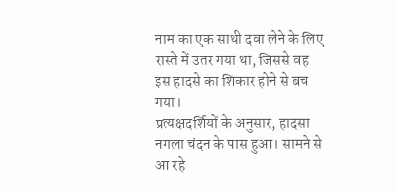नाम का एक साथी दवा लेने के लिए रास्ते में उतर गया था, जिससे वह इस हादसे का शिकार होने से बच गया।
प्रत्यक्षदर्शियों के अनुसार, हादसा नगला चंदन के पास हुआ। सामने से आ रहे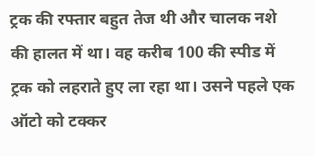ट्रक की रफ्तार बहुत तेज थी और चालक नशे की हालत में था। वह करीब 100 की स्पीड में ट्रक को लहराते हुए ला रहा था। उसने पहले एक ऑटो को टक्कर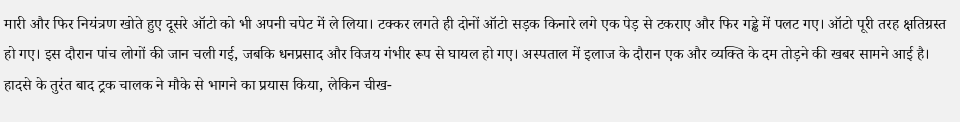मारी और फिर नियंत्रण खोते हुए दूसरे ऑटो को भी अपनी चपेट में ले लिया। टक्कर लगते ही दोनों ऑटो सड़क किनारे लगे एक पेड़ से टकराए और फिर गड्ढे में पलट गए। ऑटो पूरी तरह क्षतिग्रस्त हो गए। इस दौरान पांच लोगों की जान चली गई, जबकि धनप्रसाद और विजय गंभीर रूप से घायल हो गए। अस्पताल में इलाज के दौरान एक और व्यक्ति के दम तोड़ने की खबर सामने आई है।
हादसे के तुरंत बाद ट्रक चालक ने मौके से भागने का प्रयास किया, लेकिन चीख-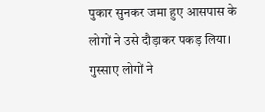पुकार सुनकर जमा हुए आसपास के लोगों ने उसे दौड़ाकर पकड़ लिया। गुस्साए लोगों ने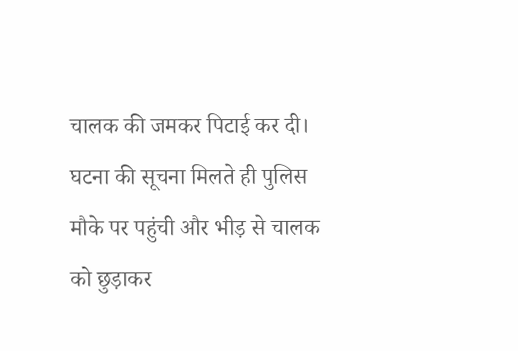चालक की जमकर पिटाई कर दी। घटना की सूचना मिलते ही पुलिस मौके पर पहुंची और भीड़ से चालक को छुड़ाकर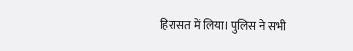हिरासत में लिया। पुलिस ने सभी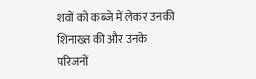शवों को कब्जे में लेकर उनकी शिनाख्त की और उनके परिजनों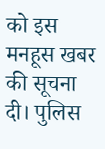को इस मनहूस खबर की सूचना दी। पुलिस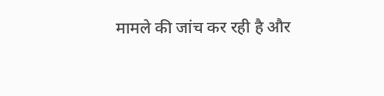मामले की जांच कर रही है और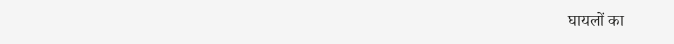घायलों का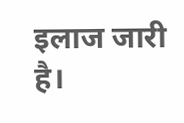इलाज जारी है।